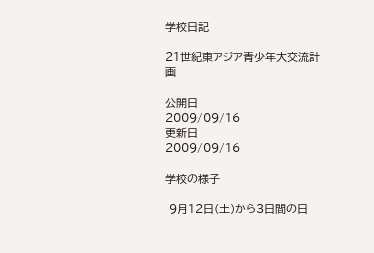学校日記

21世紀東アジア青少年大交流計画

公開日
2009/09/16
更新日
2009/09/16

学校の様子

 9月12日(土)から3日間の日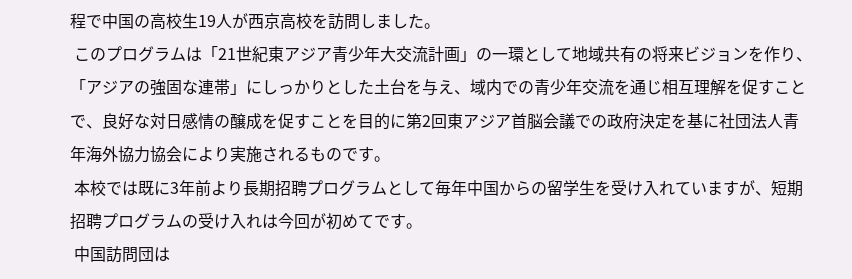程で中国の高校生19人が西京高校を訪問しました。
 このプログラムは「21世紀東アジア青少年大交流計画」の一環として地域共有の将来ビジョンを作り、「アジアの強固な連帯」にしっかりとした土台を与え、域内での青少年交流を通じ相互理解を促すことで、良好な対日感情の醸成を促すことを目的に第2回東アジア首脳会議での政府決定を基に社団法人青年海外協力協会により実施されるものです。
 本校では既に3年前より長期招聘プログラムとして毎年中国からの留学生を受け入れていますが、短期招聘プログラムの受け入れは今回が初めてです。
 中国訪問団は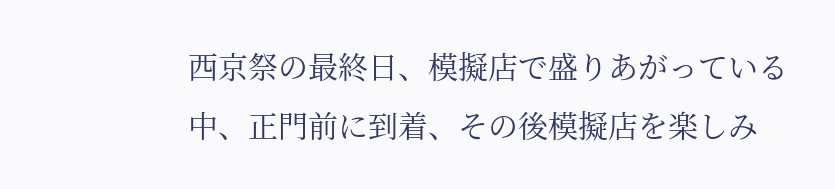西京祭の最終日、模擬店で盛りあがっている中、正門前に到着、その後模擬店を楽しみ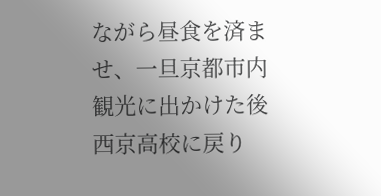ながら昼食を済ませ、一旦京都市内観光に出かけた後西京高校に戻り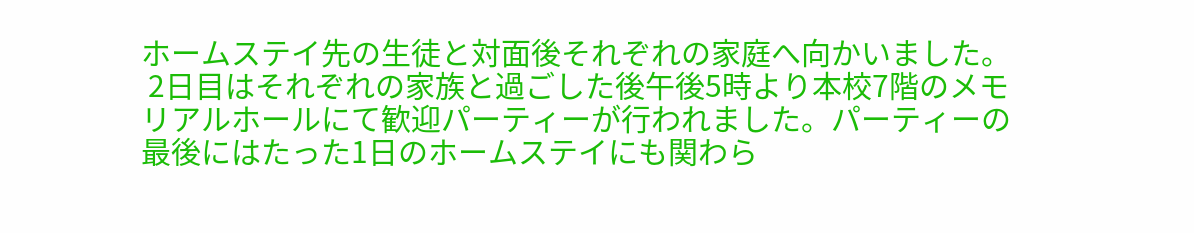ホームステイ先の生徒と対面後それぞれの家庭へ向かいました。
 2日目はそれぞれの家族と過ごした後午後5時より本校7階のメモリアルホールにて歓迎パーティーが行われました。パーティーの最後にはたった1日のホームステイにも関わら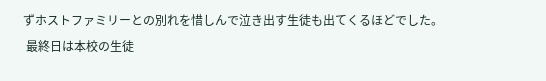ずホストファミリーとの別れを惜しんで泣き出す生徒も出てくるほどでした。
 最終日は本校の生徒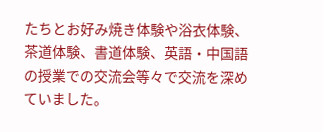たちとお好み焼き体験や浴衣体験、茶道体験、書道体験、英語・中国語の授業での交流会等々で交流を深めていました。